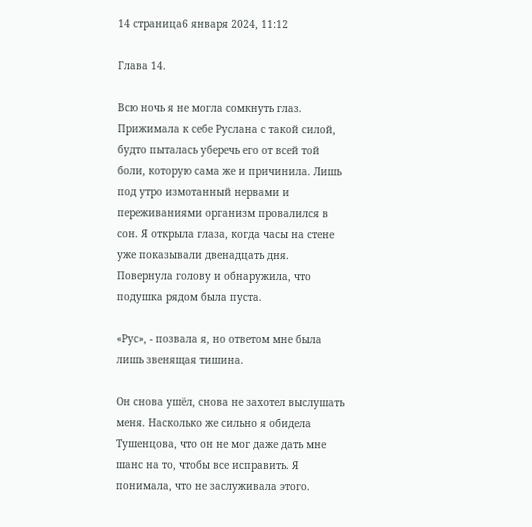14 страница6 января 2024, 11:12

Глава 14.

Всю ночь я не могла сомкнуть глаз. Прижимала к себе Руслана с такой силой, будто пыталась уберечь его от всей той боли, которую сама же и причинила. Лишь под утро измотанный нервами и переживаниями организм провалился в сон. Я открыла глаза, когда часы на стене уже показывали двенадцать дня. Повернула голову и обнаружила, что подушка рядом была пуста.

«Рус», - позвала я, но ответом мне была лишь звенящая тишина.

Он снова ушёл, снова не захотел выслушать меня. Насколько же сильно я обидела Тушенцова, что он не мог даже дать мне шанс на то, чтобы все исправить. Я понимала, что не заслуживала этого.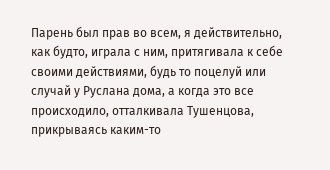Парень был прав во всем, я действительно, как будто, играла с ним, притягивала к себе своими действиями, будь то поцелуй или случай у Руслана дома, а когда это все происходило, отталкивала Тушенцова, прикрываясь каким-то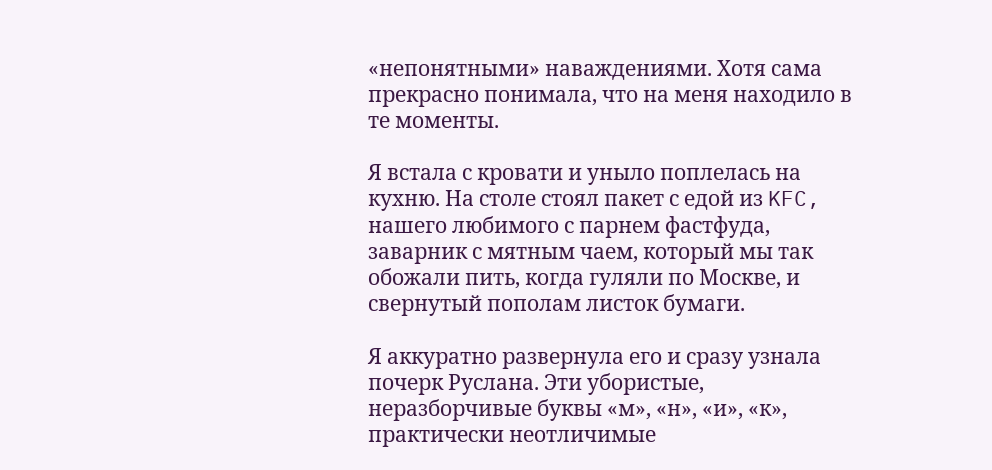«непонятными» наваждениями. Хотя сама прекрасно понимала, что на меня находило в те моменты.

Я встала с кровати и уныло поплелась на кухню. На столе стоял пакет с едой из KFC, нашего любимого с парнем фастфуда, заварник с мятным чаем, который мы так обожали пить, когда гуляли по Москве, и свернутый пополам листок бумаги.

Я аккуратно развернула его и сразу узнала почерк Руслана. Эти убористые, неразборчивые буквы «м», «н», «и», «к», практически неотличимые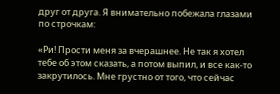друг от друга. Я внимательно побежала глазами по строчкам:

«Ри! Прости меня за вчерашнее. Не так я хотел тебе об этом сказать, а потом выпил, и все как-то закрутилось. Мне грустно от того, что сейчас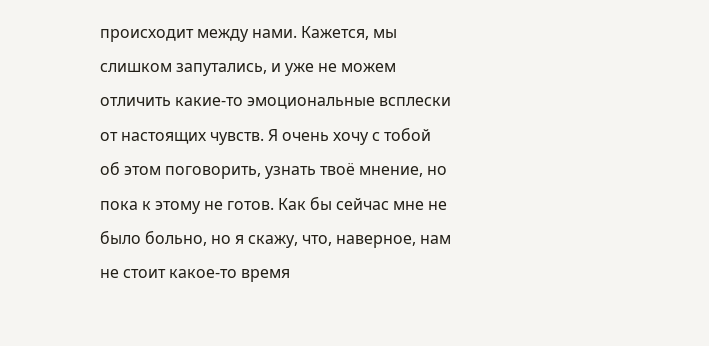происходит между нами. Кажется, мы слишком запутались, и уже не можем отличить какие-то эмоциональные всплески от настоящих чувств. Я очень хочу с тобой об этом поговорить, узнать твоё мнение, но пока к этому не готов. Как бы сейчас мне не было больно, но я скажу, что, наверное, нам не стоит какое-то время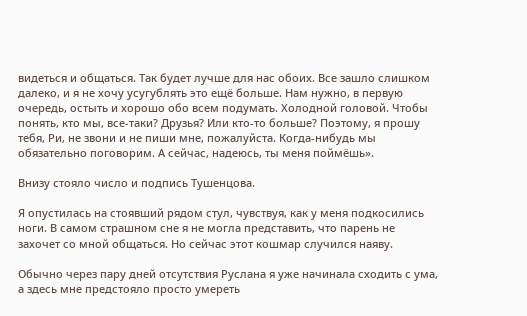видеться и общаться. Так будет лучше для нас обоих. Все зашло слишком далеко, и я не хочу усугублять это ещё больше. Нам нужно, в первую очередь, остыть и хорошо обо всем подумать. Холодной головой. Чтобы понять, кто мы, все-таки? Друзья? Или кто-то больше? Поэтому, я прошу тебя, Ри, не звони и не пиши мне, пожалуйста. Когда-нибудь мы обязательно поговорим. А сейчас, надеюсь, ты меня поймёшь».

Внизу стояло число и подпись Тушенцова.

Я опустилась на стоявший рядом стул, чувствуя, как у меня подкосились ноги. В самом страшном сне я не могла представить, что парень не захочет со мной общаться. Но сейчас этот кошмар случился наяву.

Обычно через пару дней отсутствия Руслана я уже начинала сходить с ума, а здесь мне предстояло просто умереть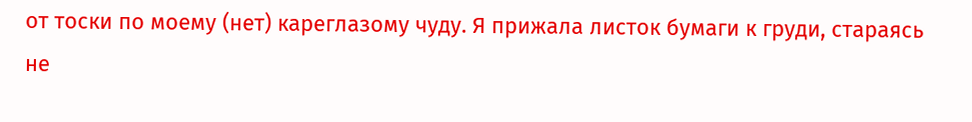от тоски по моему (нет) кареглазому чуду. Я прижала листок бумаги к груди, стараясь не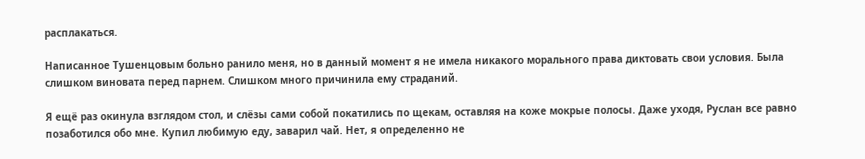расплакаться.

Написанное Тушенцовым больно ранило меня, но в данный момент я не имела никакого морального права диктовать свои условия. Была слишком виновата перед парнем. Слишком много причинила ему страданий.

Я ещё раз окинула взглядом стол, и слёзы сами собой покатились по щекам, оставляя на коже мокрые полосы. Даже уходя, Руслан все равно позаботился обо мне. Купил любимую еду, заварил чай. Нет, я определенно не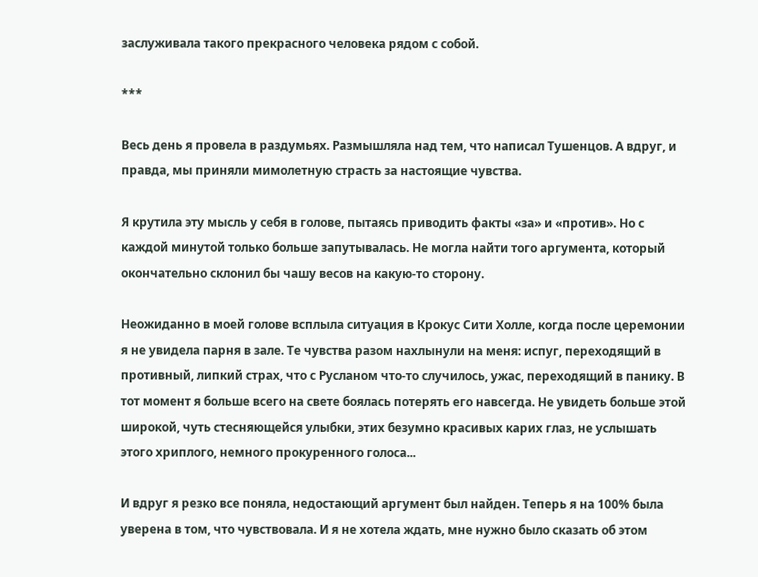заслуживала такого прекрасного человека рядом с собой.

***

Весь день я провела в раздумьях. Размышляла над тем, что написал Тушенцов. А вдруг, и правда, мы приняли мимолетную страсть за настоящие чувства.

Я крутила эту мысль у себя в голове, пытаясь приводить факты «за» и «против». Но с каждой минутой только больше запутывалась. Не могла найти того аргумента, который окончательно склонил бы чашу весов на какую-то сторону.

Неожиданно в моей голове всплыла ситуация в Крокус Сити Холле, когда после церемонии я не увидела парня в зале. Те чувства разом нахлынули на меня: испуг, переходящий в противный, липкий страх, что с Русланом что-то случилось, ужас, переходящий в панику. В тот момент я больше всего на свете боялась потерять его навсегда. Не увидеть больше этой широкой, чуть стесняющейся улыбки, этих безумно красивых карих глаз, не услышать этого хриплого, немного прокуренного голоса...

И вдруг я резко все поняла, недостающий аргумент был найден. Теперь я на 100% была уверена в том, что чувствовала. И я не хотела ждать, мне нужно было сказать об этом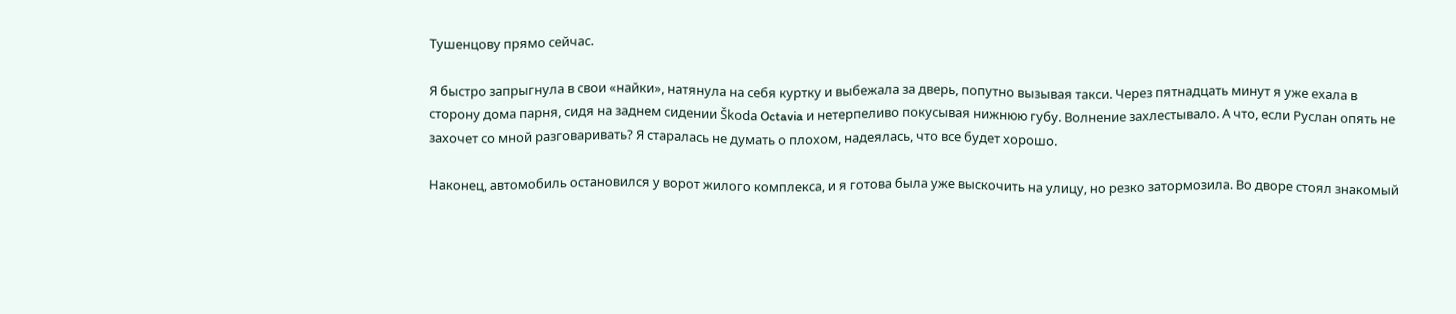Тушенцову прямо сейчас.

Я быстро запрыгнула в свои «найки», натянула на себя куртку и выбежала за дверь, попутно вызывая такси. Через пятнадцать минут я уже ехала в сторону дома парня, сидя на заднем сидении Škoda Octavia и нетерпеливо покусывая нижнюю губу. Волнение захлестывало. А что, если Руслан опять не захочет со мной разговаривать? Я старалась не думать о плохом, надеялась, что все будет хорошо.

Наконец, автомобиль остановился у ворот жилого комплекса, и я готова была уже выскочить на улицу, но резко затормозила. Во дворе стоял знакомый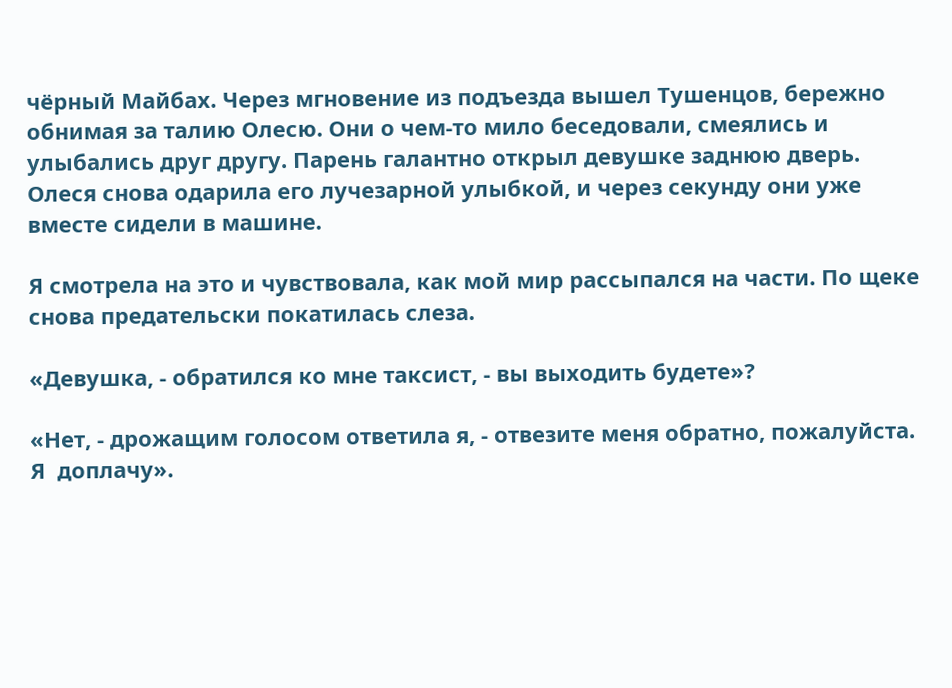чёрный Майбах. Через мгновение из подъезда вышел Тушенцов, бережно обнимая за талию Олесю. Они о чем-то мило беседовали, смеялись и улыбались друг другу. Парень галантно открыл девушке заднюю дверь. Олеся снова одарила его лучезарной улыбкой, и через секунду они уже вместе сидели в машине.

Я смотрела на это и чувствовала, как мой мир рассыпался на части. По щеке снова предательски покатилась слеза.

«Девушка, - обратился ко мне таксист, - вы выходить будете»?

«Нет, - дрожащим голосом ответила я, - отвезите меня обратно, пожалуйста. Я  доплачу».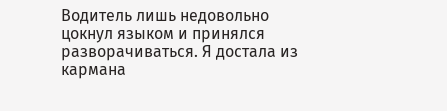Водитель лишь недовольно цокнул языком и принялся разворачиваться. Я достала из кармана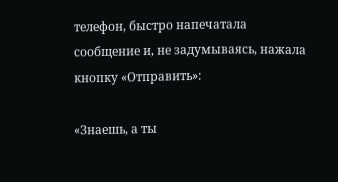телефон, быстро напечатала сообщение и, не задумываясь, нажала кнопку «Отправить»:

«Знаешь, а ты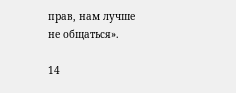прав, нам лучше не общаться».

14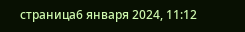страница6 января 2024, 11:12